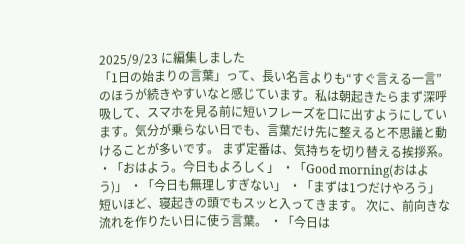2025/9/23 に編集しました
「1日の始まりの言葉」って、長い名言よりも“すぐ言える一言”のほうが続きやすいなと感じています。私は朝起きたらまず深呼吸して、スマホを見る前に短いフレーズを口に出すようにしています。気分が乗らない日でも、言葉だけ先に整えると不思議と動けることが多いです。 まず定番は、気持ちを切り替える挨拶系。 ・「おはよう。今日もよろしく」 ・「Good morning(おはよう)」 ・「今日も無理しすぎない」 ・「まずは1つだけやろう」 短いほど、寝起きの頭でもスッと入ってきます。 次に、前向きな流れを作りたい日に使う言葉。 ・「今日は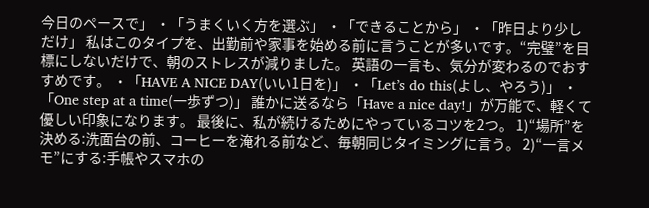今日のペースで」 ・「うまくいく方を選ぶ」 ・「できることから」 ・「昨日より少しだけ」 私はこのタイプを、出勤前や家事を始める前に言うことが多いです。“完璧”を目標にしないだけで、朝のストレスが減りました。 英語の一言も、気分が変わるのでおすすめです。 ・「HAVE A NICE DAY(いい1日を)」 ・「Let’s do this(よし、やろう)」 ・「One step at a time(一歩ずつ)」 誰かに送るなら「Have a nice day!」が万能で、軽くて優しい印象になります。 最後に、私が続けるためにやっているコツを2つ。 1)“場所”を決める:洗面台の前、コーヒーを淹れる前など、毎朝同じタイミングに言う。 2)“一言メモ”にする:手帳やスマホの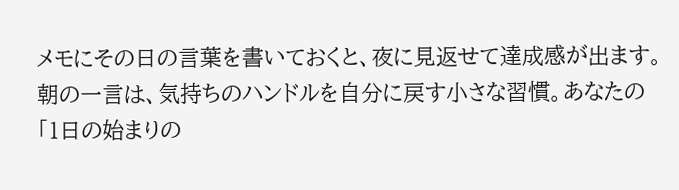メモにその日の言葉を書いておくと、夜に見返せて達成感が出ます。 朝の一言は、気持ちのハンドルを自分に戻す小さな習慣。あなたの「1日の始まりの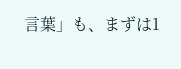言葉」も、まずは1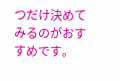つだけ決めてみるのがおすすめです。